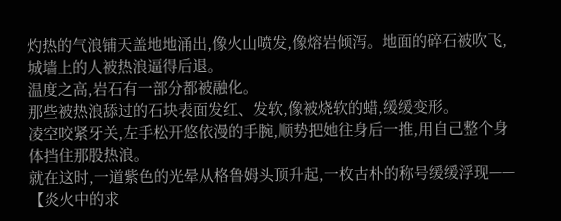灼热的气浪铺天盖地地涌出,像火山喷发,像熔岩倾泻。地面的碎石被吹飞,城墙上的人被热浪逼得后退。
温度之高,岩石有一部分都被融化。
那些被热浪舔过的石块表面发红、发软,像被烧软的蜡,缓缓变形。
凌空咬紧牙关,左手松开悠依漫的手腕,顺势把她往身后一推,用自己整个身体挡住那股热浪。
就在这时,一道紫色的光晕从格鲁姆头顶升起,一枚古朴的称号缓缓浮现——【炎火中的求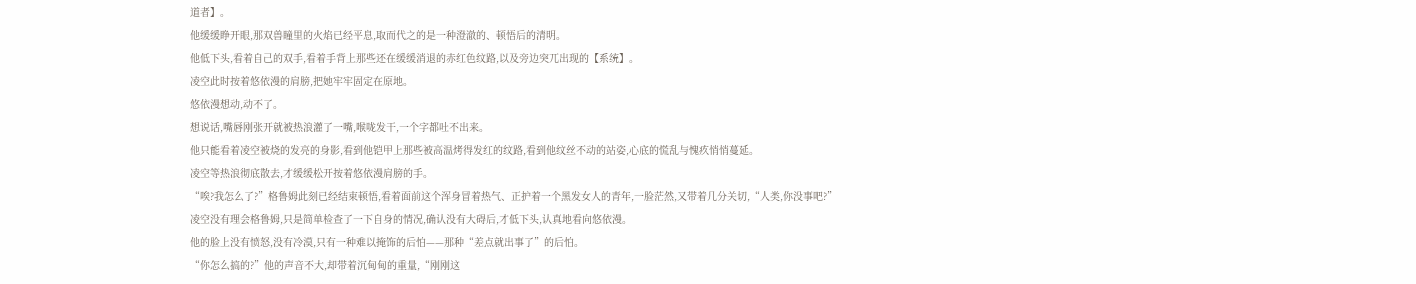道者】。
他缓缓睁开眼,那双兽瞳里的火焰已经平息,取而代之的是一种澄澈的、顿悟后的清明。
他低下头,看着自己的双手,看着手背上那些还在缓缓消退的赤红色纹路,以及旁边突兀出现的【系统】。
凌空此时按着悠依漫的肩膀,把她牢牢固定在原地。
悠依漫想动,动不了。
想说话,嘴唇刚张开就被热浪灌了一嘴,喉咙发干,一个字都吐不出来。
他只能看着凌空被烧的发亮的身影,看到他铠甲上那些被高温烤得发红的纹路,看到他纹丝不动的站姿,心底的慌乱与愧疚悄悄蔓延。
凌空等热浪彻底散去,才缓缓松开按着悠依漫肩膀的手。
“唉?我怎么了?”格鲁姆此刻已经结束顿悟,看着面前这个浑身冒着热气、正护着一个黑发女人的青年,一脸茫然,又带着几分关切,“人类,你没事吧?”
凌空没有理会格鲁姆,只是简单检查了一下自身的情况,确认没有大碍后,才低下头,认真地看向悠依漫。
他的脸上没有愤怒,没有冷漠,只有一种难以掩饰的后怕——那种“差点就出事了”的后怕。
“你怎么搞的?”他的声音不大,却带着沉甸甸的重量,“刚刚这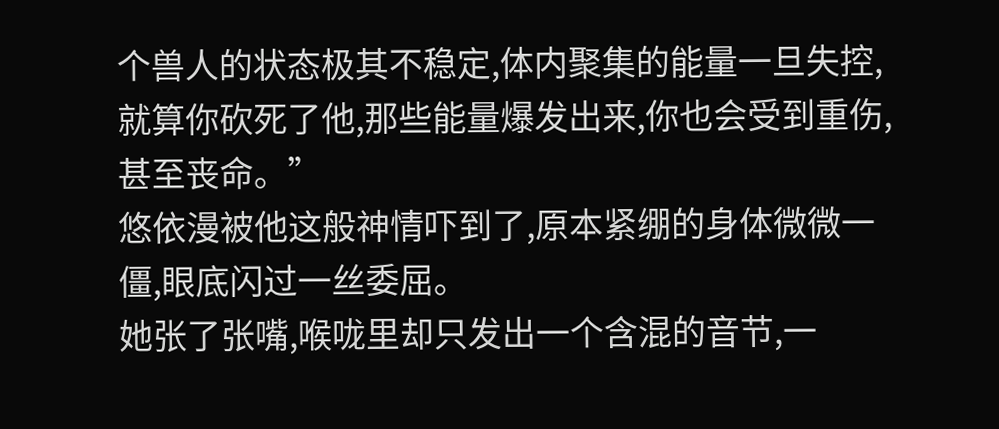个兽人的状态极其不稳定,体内聚集的能量一旦失控,就算你砍死了他,那些能量爆发出来,你也会受到重伤,甚至丧命。”
悠依漫被他这般神情吓到了,原本紧绷的身体微微一僵,眼底闪过一丝委屈。
她张了张嘴,喉咙里却只发出一个含混的音节,一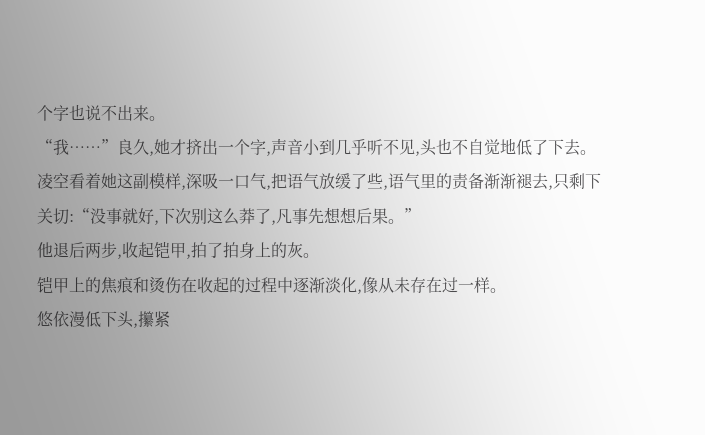个字也说不出来。
“我……”良久,她才挤出一个字,声音小到几乎听不见,头也不自觉地低了下去。
凌空看着她这副模样,深吸一口气,把语气放缓了些,语气里的责备渐渐褪去,只剩下关切:“没事就好,下次别这么莽了,凡事先想想后果。”
他退后两步,收起铠甲,拍了拍身上的灰。
铠甲上的焦痕和烫伤在收起的过程中逐渐淡化,像从未存在过一样。
悠依漫低下头,攥紧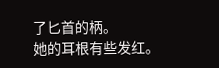了匕首的柄。
她的耳根有些发红。